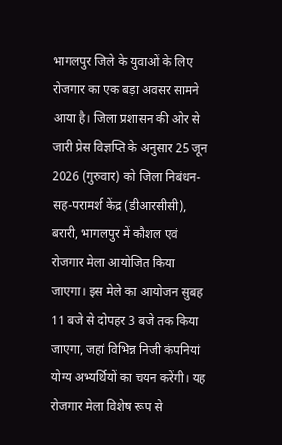भागलपुर जिले के युवाओं के लिए रोजगार का एक बड़ा अवसर सामने आया है। जिला प्रशासन की ओर से जारी प्रेस विज्ञप्ति के अनुसार 25 जून 2026 (गुरुवार) को जिला निबंधन-सह-परामर्श केंद्र (डीआरसीसी), बरारी, भागलपुर में कौशल एवं रोजगार मेला आयोजित किया जाएगा। इस मेले का आयोजन सुबह 11 बजे से दोपहर 3 बजे तक किया जाएगा, जहां विभिन्न निजी कंपनियां योग्य अभ्यर्थियों का चयन करेंगी। यह रोजगार मेला विशेष रूप से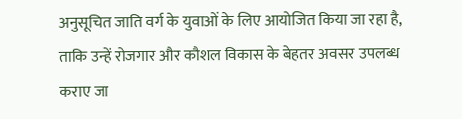अनुसूचित जाति वर्ग के युवाओं के लिए आयोजित किया जा रहा है, ताकि उन्हें रोजगार और कौशल विकास के बेहतर अवसर उपलब्ध कराए जा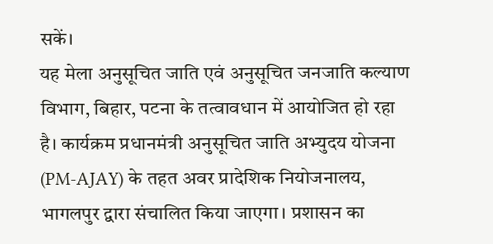सकें।
यह मेला अनुसूचित जाति एवं अनुसूचित जनजाति कल्याण विभाग, बिहार, पटना के तत्वावधान में आयोजित हो रहा है। कार्यक्रम प्रधानमंत्री अनुसूचित जाति अभ्युदय योजना (PM-AJAY) के तहत अवर प्रादेशिक नियोजनालय, भागलपुर द्वारा संचालित किया जाएगा। प्रशासन का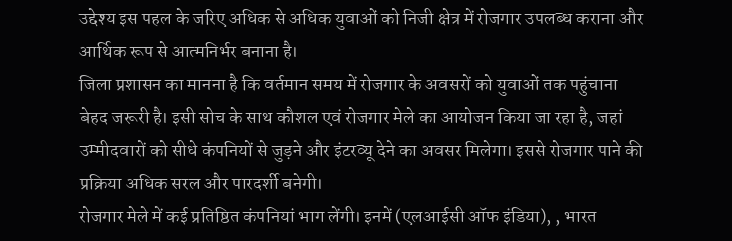उद्देश्य इस पहल के जरिए अधिक से अधिक युवाओं को निजी क्षेत्र में रोजगार उपलब्ध कराना और आर्थिक रूप से आत्मनिर्भर बनाना है।
जिला प्रशासन का मानना है कि वर्तमान समय में रोजगार के अवसरों को युवाओं तक पहुंचाना बेहद जरूरी है। इसी सोच के साथ कौशल एवं रोजगार मेले का आयोजन किया जा रहा है, जहां उम्मीदवारों को सीधे कंपनियों से जुड़ने और इंटरव्यू देने का अवसर मिलेगा। इससे रोजगार पाने की प्रक्रिया अधिक सरल और पारदर्शी बनेगी।
रोजगार मेले में कई प्रतिष्ठित कंपनियां भाग लेंगी। इनमें (एलआईसी ऑफ इंडिया), , भारत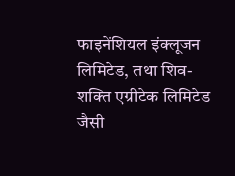फाइनेंशियल इंक्लूजन लिमिटेड, तथा शिव-शक्ति एग्रीटेक लिमिटेड जैसी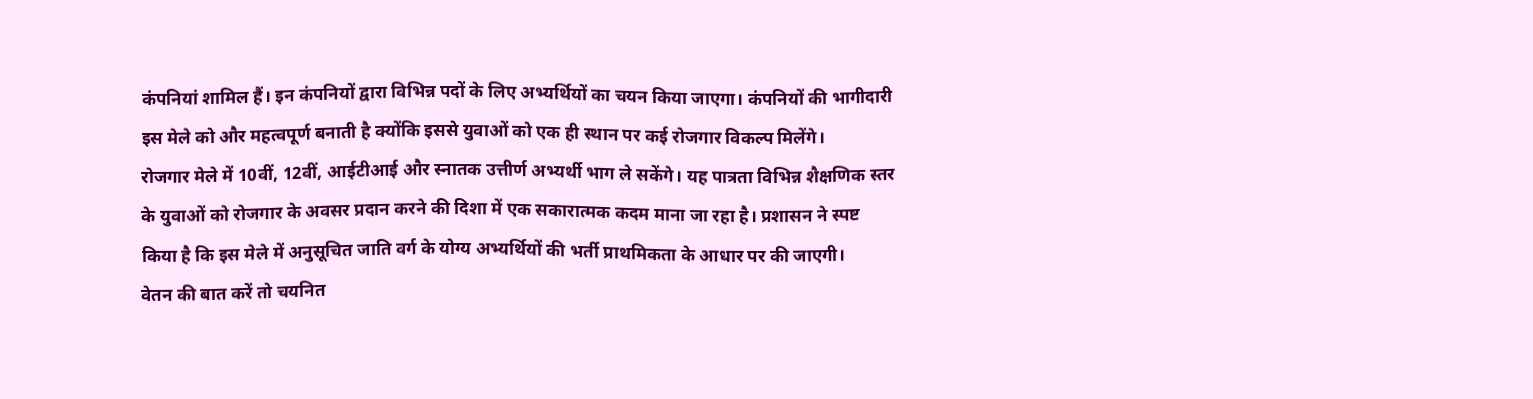कंपनियां शामिल हैं। इन कंपनियों द्वारा विभिन्न पदों के लिए अभ्यर्थियों का चयन किया जाएगा। कंपनियों की भागीदारी इस मेले को और महत्वपूर्ण बनाती है क्योंकि इससे युवाओं को एक ही स्थान पर कई रोजगार विकल्प मिलेंगे।
रोजगार मेले में 10वीं, 12वीं, आईटीआई और स्नातक उत्तीर्ण अभ्यर्थी भाग ले सकेंगे। यह पात्रता विभिन्न शैक्षणिक स्तर के युवाओं को रोजगार के अवसर प्रदान करने की दिशा में एक सकारात्मक कदम माना जा रहा है। प्रशासन ने स्पष्ट किया है कि इस मेले में अनुसूचित जाति वर्ग के योग्य अभ्यर्थियों की भर्ती प्राथमिकता के आधार पर की जाएगी।
वेतन की बात करें तो चयनित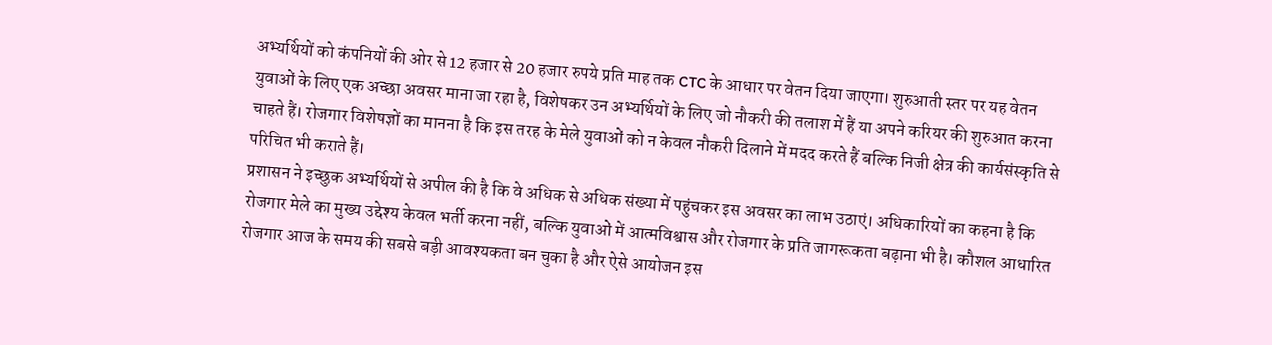अभ्यर्थियों को कंपनियों की ओर से 12 हजार से 20 हजार रुपये प्रति माह तक CTC के आधार पर वेतन दिया जाएगा। शुरुआती स्तर पर यह वेतन युवाओं के लिए एक अच्छा अवसर माना जा रहा है, विशेषकर उन अभ्यर्थियों के लिए जो नौकरी की तलाश में हैं या अपने करियर की शुरुआत करना चाहते हैं। रोजगार विशेषज्ञों का मानना है कि इस तरह के मेले युवाओं को न केवल नौकरी दिलाने में मदद करते हैं बल्कि निजी क्षेत्र की कार्यसंस्कृति से परिचित भी कराते हैं।
प्रशासन ने इच्छुक अभ्यर्थियों से अपील की है कि वे अधिक से अधिक संख्या में पहुंचकर इस अवसर का लाभ उठाएं। अधिकारियों का कहना है कि रोजगार मेले का मुख्य उद्देश्य केवल भर्ती करना नहीं, बल्कि युवाओं में आत्मविश्वास और रोजगार के प्रति जागरूकता बढ़ाना भी है। कौशल आधारित रोजगार आज के समय की सबसे बड़ी आवश्यकता बन चुका है और ऐसे आयोजन इस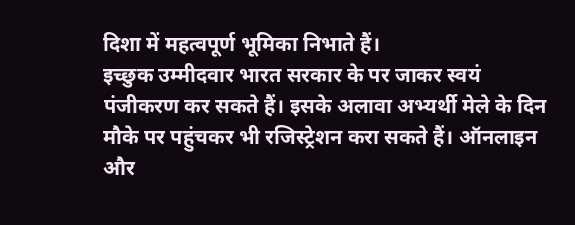दिशा में महत्वपूर्ण भूमिका निभाते हैं।
इच्छुक उम्मीदवार भारत सरकार के पर जाकर स्वयं पंजीकरण कर सकते हैं। इसके अलावा अभ्यर्थी मेले के दिन मौके पर पहुंचकर भी रजिस्ट्रेशन करा सकते हैं। ऑनलाइन और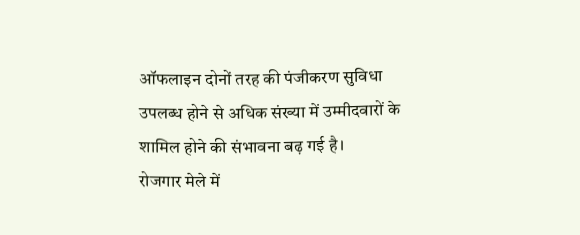ऑफलाइन दोनों तरह की पंजीकरण सुविधा उपलब्ध होने से अधिक संख्या में उम्मीदवारों के शामिल होने की संभावना बढ़ गई है।
रोजगार मेले में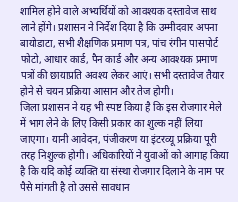शामिल होने वाले अभ्यर्थियों को आवश्यक दस्तावेज साथ लाने होंगे। प्रशासन ने निर्देश दिया है कि उम्मीदवार अपना बायोडाटा, सभी शैक्षणिक प्रमाण पत्र, पांच रंगीन पासपोर्ट फोटो, आधार कार्ड, पैन कार्ड और अन्य आवश्यक प्रमाण पत्रों की छायाप्रति अवश्य लेकर आएं। सभी दस्तावेज तैयार होने से चयन प्रक्रिया आसान और तेज होगी।
जिला प्रशासन ने यह भी स्पष्ट किया है कि इस रोजगार मेले में भाग लेने के लिए किसी प्रकार का शुल्क नहीं लिया जाएगा। यानी आवेदन, पंजीकरण या इंटरव्यू प्रक्रिया पूरी तरह निशुल्क होगी। अधिकारियों ने युवाओं को आगाह किया है कि यदि कोई व्यक्ति या संस्था रोजगार दिलाने के नाम पर पैसे मांगती है तो उससे सावधान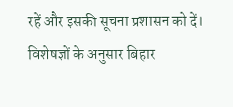रहें और इसकी सूचना प्रशासन को दें।
विशेषज्ञों के अनुसार बिहार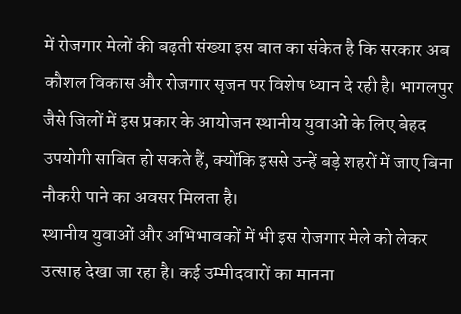में रोजगार मेलों की बढ़ती संख्या इस बात का संकेत है कि सरकार अब कौशल विकास और रोजगार सृजन पर विशेष ध्यान दे रही है। भागलपुर जैसे जिलों में इस प्रकार के आयोजन स्थानीय युवाओं के लिए बेहद उपयोगी साबित हो सकते हैं, क्योंकि इससे उन्हें बड़े शहरों में जाए बिना नौकरी पाने का अवसर मिलता है।
स्थानीय युवाओं और अभिभावकों में भी इस रोजगार मेले को लेकर उत्साह देखा जा रहा है। कई उम्मीदवारों का मानना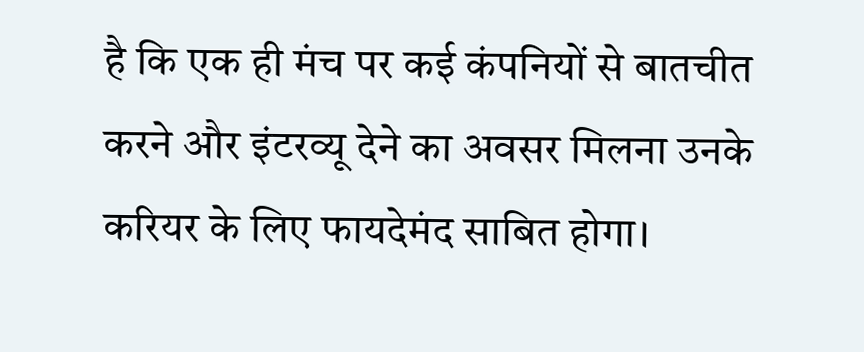है कि एक ही मंच पर कई कंपनियों से बातचीत करने और इंटरव्यू देने का अवसर मिलना उनके करियर के लिए फायदेमंद साबित होगा।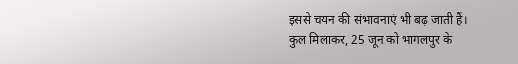इससे चयन की संभावनाएं भी बढ़ जाती हैं।
कुल मिलाकर, 25 जून को भागलपुर के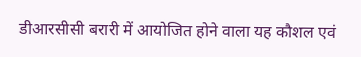डीआरसीसी बरारी में आयोजित होने वाला यह कौशल एवं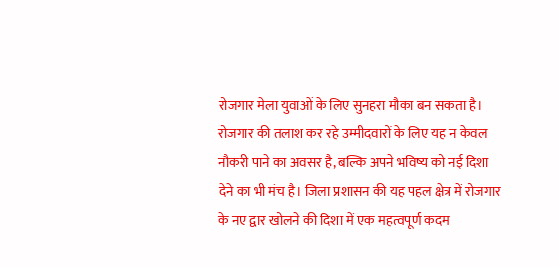रोजगार मेला युवाओं के लिए सुनहरा मौका बन सकता है। रोजगार की तलाश कर रहे उम्मीदवारों के लिए यह न केवल नौकरी पाने का अवसर है, बल्कि अपने भविष्य को नई दिशा देने का भी मंच है। जिला प्रशासन की यह पहल क्षेत्र में रोजगार के नए द्वार खोलने की दिशा में एक महत्वपूर्ण कदम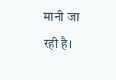मानी जा रही है।